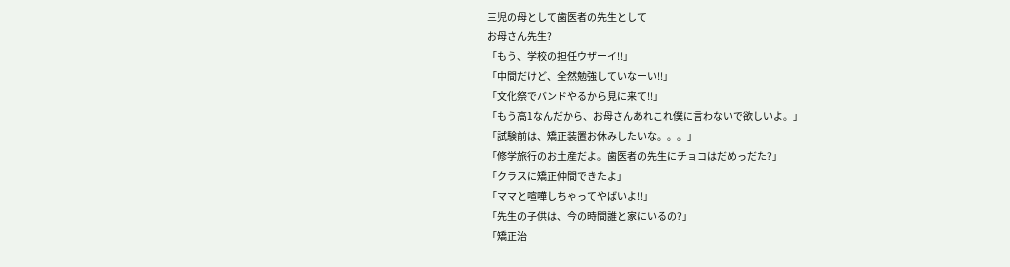三児の母として歯医者の先生として
お母さん先生?
「もう、学校の担任ウザーイ!!」
「中間だけど、全然勉強していなーい!!」
「文化祭でバンドやるから見に来て!!」
「もう高1なんだから、お母さんあれこれ僕に言わないで欲しいよ。」
「試験前は、矯正装置お休みしたいな。。。」
「修学旅行のお土産だよ。歯医者の先生にチョコはだめっだた?」
「クラスに矯正仲間できたよ」
「ママと喧嘩しちゃってやばいよ!!」
「先生の子供は、今の時間誰と家にいるの?」
「矯正治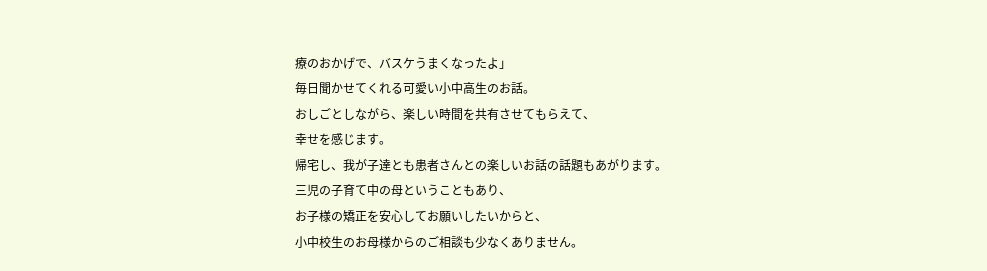療のおかげで、バスケうまくなったよ」
毎日聞かせてくれる可愛い小中高生のお話。
おしごとしながら、楽しい時間を共有させてもらえて、
幸せを感じます。
帰宅し、我が子達とも患者さんとの楽しいお話の話題もあがります。
三児の子育て中の母ということもあり、
お子様の矯正を安心してお願いしたいからと、
小中校生のお母様からのご相談も少なくありません。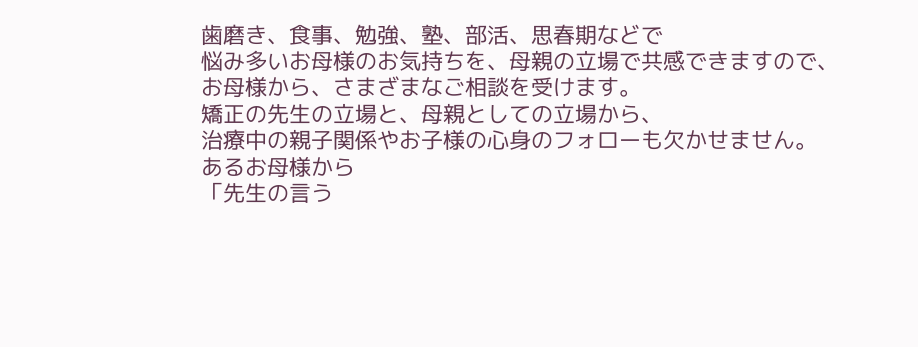歯磨き、食事、勉強、塾、部活、思春期などで
悩み多いお母様のお気持ちを、母親の立場で共感できますので、
お母様から、さまざまなご相談を受けます。
矯正の先生の立場と、母親としての立場から、
治療中の親子関係やお子様の心身のフォローも欠かせません。
あるお母様から
「先生の言う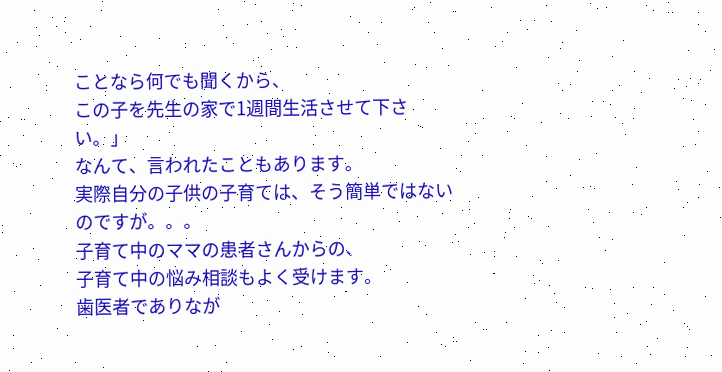ことなら何でも聞くから、
この子を先生の家で1週間生活させて下さい。」
なんて、言われたこともあります。
実際自分の子供の子育ては、そう簡単ではないのですが。。。
子育て中のママの患者さんからの、
子育て中の悩み相談もよく受けます。
歯医者でありなが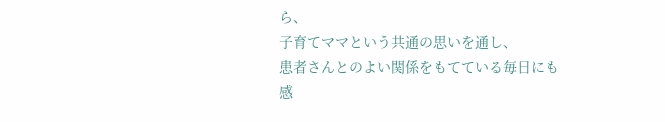ら、
子育てママという共通の思いを通し、
患者さんとのよい関係をもてている毎日にも
感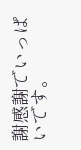謝感謝でいっぱいです。